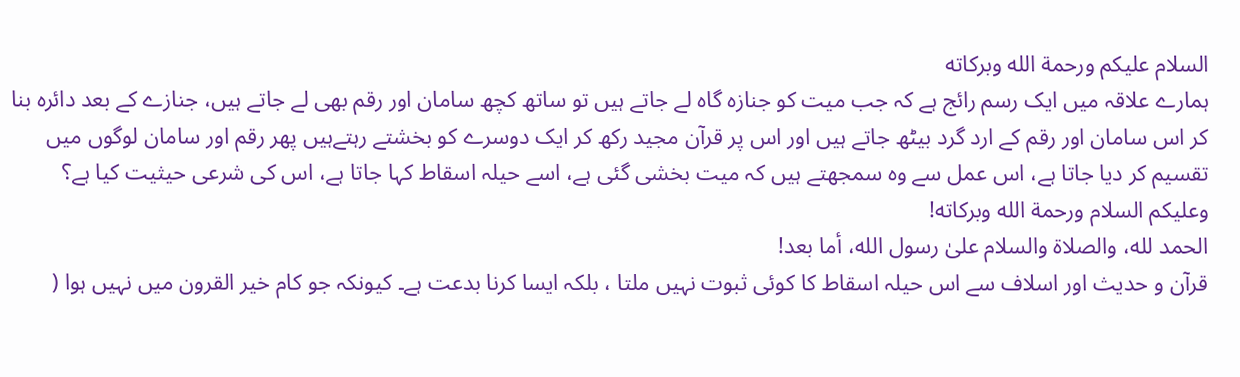السلام عليكم ورحمة الله وبركاته
ہمارے علاقہ میں ایک رسم رائج ہے کہ جب میت کو جنازہ گاہ لے جاتے ہیں تو ساتھ کچھ سامان اور رقم بھی لے جاتے ہیں، جنازے کے بعد دائرہ بنا کر اس سامان اور رقم کے ارد گرد بیٹھ جاتے ہیں اور اس پر قرآن مجید رکھ کر ایک دوسرے کو بخشتے رہتےہیں پھر رقم اور سامان لوگوں میں تقسیم کر دیا جاتا ہے، اس عمل سے وہ سمجھتے ہیں کہ میت بخشی گئی ہے، اسے حیلہ اسقاط کہا جاتا ہے، اس کی شرعی حیثیت کیا ہے؟
وعلیکم السلام ورحمة الله وبرکاته!
الحمد لله، والصلاة والسلام علىٰ رسول الله، أما بعد!
قرآن و حدیث اور اسلاف سے اس حیلہ اسقاط کا کوئی ثبوت نہیں ملتا ، بلکہ ایسا کرنا بدعت ہے۔ کیونکہ جو کام خیر القرون میں نہیں ہوا (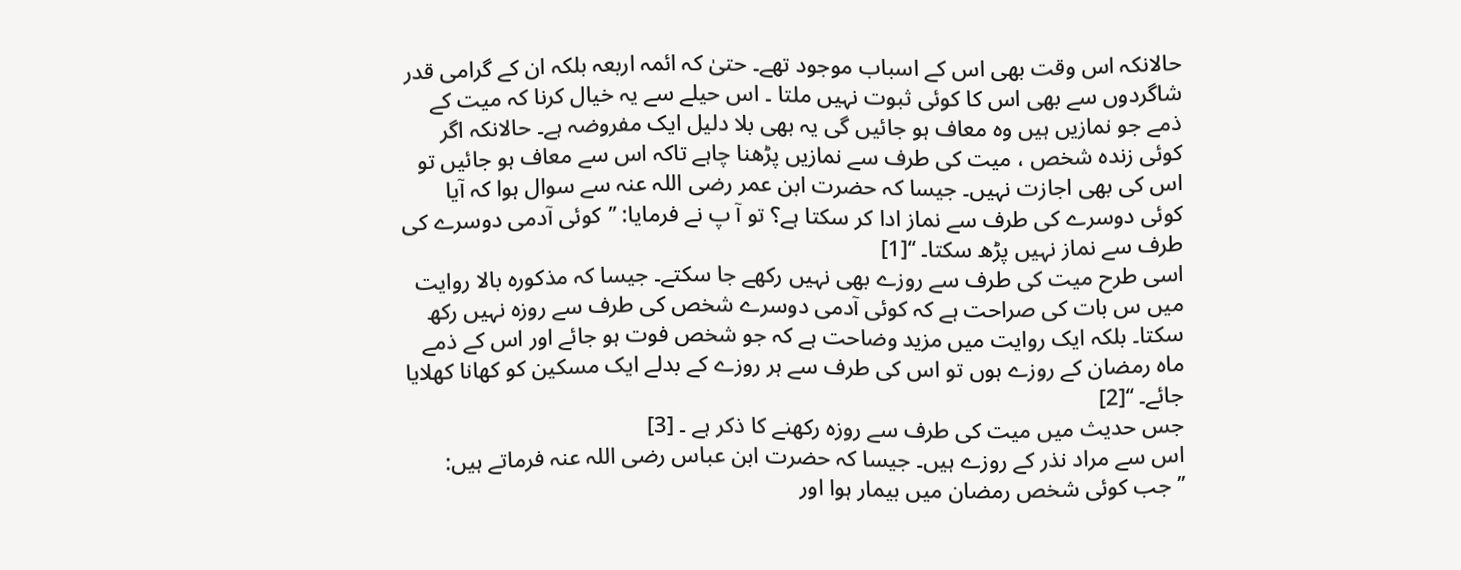حالانکہ اس وقت بھی اس کے اسباب موجود تھے۔ حتیٰ کہ ائمہ اربعہ بلکہ ان کے گرامی قدر شاگردوں سے بھی اس کا کوئی ثبوت نہیں ملتا ۔ اس حیلے سے یہ خیال کرنا کہ میت کے ذمے جو نمازیں ہیں وہ معاف ہو جائیں گی یہ بھی بلا دلیل ایک مفروضہ ہے۔ حالانکہ اگر کوئی زندہ شخص ، میت کی طرف سے نمازیں پڑھنا چاہے تاکہ اس سے معاف ہو جائیں تو اس کی بھی اجازت نہیں۔ جیسا کہ حضرت ابن عمر رضی اللہ عنہ سے سوال ہوا کہ آیا کوئی دوسرے کی طرف سے نماز ادا کر سکتا ہے؟ تو آ پ نے فرمایا: ’’کوئی آدمی دوسرے کی طرف سے نماز نہیں پڑھ سکتا۔ ‘‘[1]
اسی طرح میت کی طرف سے روزے بھی نہیں رکھے جا سکتے۔ جیسا کہ مذکورہ بالا روایت میں س بات کی صراحت ہے کہ کوئی آدمی دوسرے شخص کی طرف سے روزہ نہیں رکھ سکتا۔ بلکہ ایک روایت میں مزید وضاحت ہے کہ جو شخص فوت ہو جائے اور اس کے ذمے ماہ رمضان کے روزے ہوں تو اس کی طرف سے ہر روزے کے بدلے ایک مسکین کو کھانا کھلایا جائے۔ ‘‘[2]
جس حدیث میں میت کی طرف سے روزہ رکھنے کا ذکر ہے ۔ [3]
اس سے مراد نذر کے روزے ہیں۔ جیسا کہ حضرت ابن عباس رضی اللہ عنہ فرماتے ہیں:
’’ جب کوئی شخص رمضان میں بیمار ہوا اور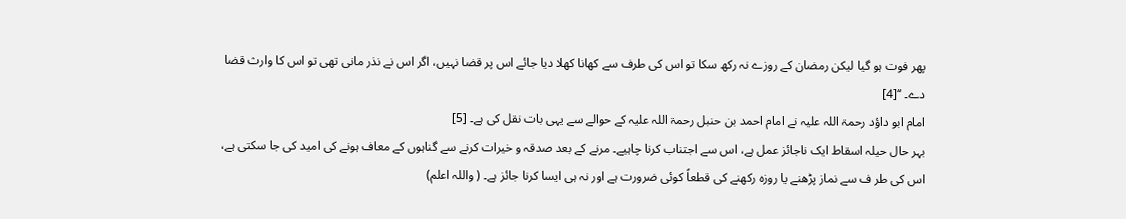پھر فوت ہو گیا لیکن رمضان کے روزے نہ رکھ سکا تو اس کی طرف سے کھانا کھلا دیا جائے اس پر قضا نہیں، اگر اس نے نذر مانی تھی تو اس کا وارث قضا دے۔ ‘‘[4]
امام ابو داؤد رحمۃ اللہ علیہ نے امام احمد بن حنبل رحمۃ اللہ علیہ کے حوالے سے یہی بات نقل کی ہے۔ [5]
بہر حال حیلہ اسقاط ایک ناجائز عمل ہے، اس سے اجتناب کرنا چاہیے۔ مرنے کے بعد صدقہ و خیرات کرنے سے گناہوں کے معاف ہونے کی امید کی جا سکتی ہے، اس کی طر ف سے نماز پڑھنے یا روزہ رکھنے کی قطعاً کوئی ضرورت ہے اور نہ ہی ایسا کرنا جائز ہے۔ ( واللہ اعلم)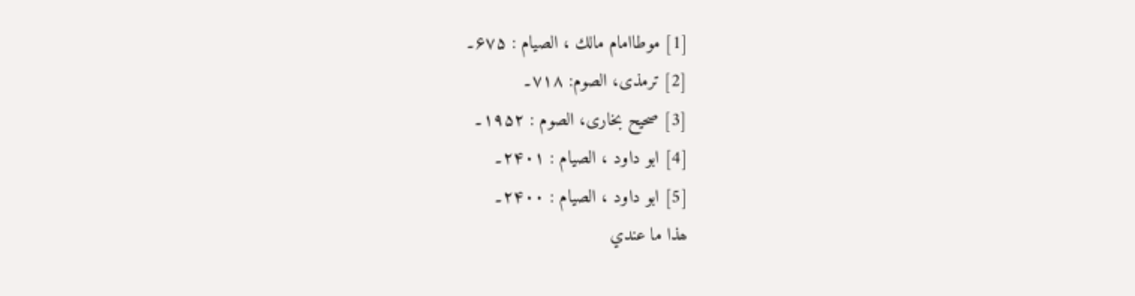[1] موطاامام مالك ، الصیام : ۶۷۵۔
[2] ترمذی، الصوم: ۷۱۸۔
[3] صحیح بخاری، الصوم : ۱۹۵۲۔
[4] ابو داود ، الصیام : ۲۴۰۱۔
[5] ابو داود ، الصیام : ۲۴۰۰۔
ھذا ما عندي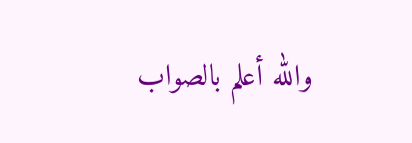والله أعلم بالصواب